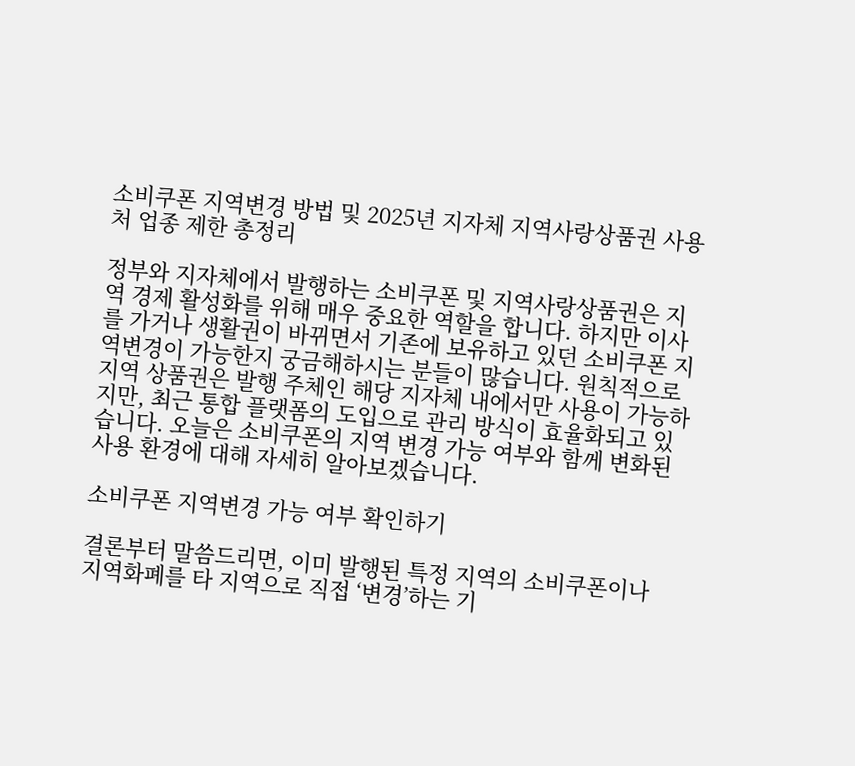소비쿠폰 지역변경 방법 및 2025년 지자체 지역사랑상품권 사용처 업종 제한 총정리

정부와 지자체에서 발행하는 소비쿠폰 및 지역사랑상품권은 지역 경제 활성화를 위해 매우 중요한 역할을 합니다. 하지만 이사를 가거나 생활권이 바뀌면서 기존에 보유하고 있던 소비쿠폰 지역변경이 가능한지 궁금해하시는 분들이 많습니다. 원칙적으로 지역 상품권은 발행 주체인 해당 지자체 내에서만 사용이 가능하지만, 최근 통합 플랫폼의 도입으로 관리 방식이 효율화되고 있습니다. 오늘은 소비쿠폰의 지역 변경 가능 여부와 함께 변화된 사용 환경에 대해 자세히 알아보겠습니다.

소비쿠폰 지역변경 가능 여부 확인하기

결론부터 말씀드리면, 이미 발행된 특정 지역의 소비쿠폰이나 지역화폐를 타 지역으로 직접 ‘변경’하는 기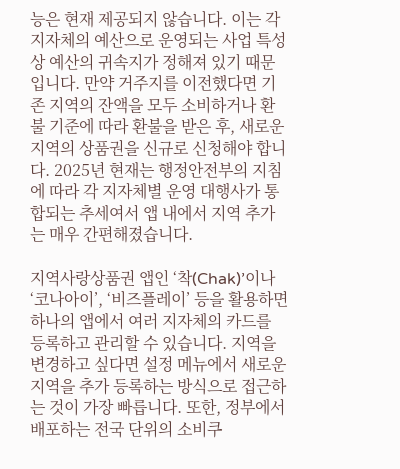능은 현재 제공되지 않습니다. 이는 각 지자체의 예산으로 운영되는 사업 특성상 예산의 귀속지가 정해져 있기 때문입니다. 만약 거주지를 이전했다면 기존 지역의 잔액을 모두 소비하거나 환불 기준에 따라 환불을 받은 후, 새로운 지역의 상품권을 신규로 신청해야 합니다. 2025년 현재는 행정안전부의 지침에 따라 각 지자체별 운영 대행사가 통합되는 추세여서 앱 내에서 지역 추가는 매우 간편해졌습니다.

지역사랑상품권 앱인 ‘착(Chak)’이나 ‘코나아이’, ‘비즈플레이’ 등을 활용하면 하나의 앱에서 여러 지자체의 카드를 등록하고 관리할 수 있습니다. 지역을 변경하고 싶다면 설정 메뉴에서 새로운 지역을 추가 등록하는 방식으로 접근하는 것이 가장 빠릅니다. 또한, 정부에서 배포하는 전국 단위의 소비쿠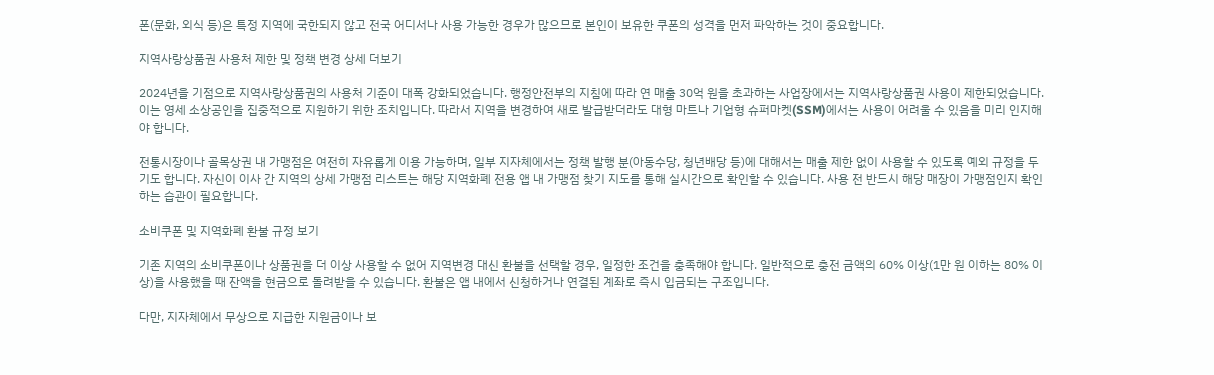폰(문화, 외식 등)은 특정 지역에 국한되지 않고 전국 어디서나 사용 가능한 경우가 많으므로 본인이 보유한 쿠폰의 성격을 먼저 파악하는 것이 중요합니다.

지역사랑상품권 사용처 제한 및 정책 변경 상세 더보기

2024년을 기점으로 지역사랑상품권의 사용처 기준이 대폭 강화되었습니다. 행정안전부의 지침에 따라 연 매출 30억 원을 초과하는 사업장에서는 지역사랑상품권 사용이 제한되었습니다. 이는 영세 소상공인을 집중적으로 지원하기 위한 조치입니다. 따라서 지역을 변경하여 새로 발급받더라도 대형 마트나 기업형 슈퍼마켓(SSM)에서는 사용이 어려울 수 있음을 미리 인지해야 합니다.

전통시장이나 골목상권 내 가맹점은 여전히 자유롭게 이용 가능하며, 일부 지자체에서는 정책 발행 분(아동수당, 청년배당 등)에 대해서는 매출 제한 없이 사용할 수 있도록 예외 규정을 두기도 합니다. 자신이 이사 간 지역의 상세 가맹점 리스트는 해당 지역화폐 전용 앱 내 가맹점 찾기 지도를 통해 실시간으로 확인할 수 있습니다. 사용 전 반드시 해당 매장이 가맹점인지 확인하는 습관이 필요합니다.

소비쿠폰 및 지역화폐 환불 규정 보기

기존 지역의 소비쿠폰이나 상품권을 더 이상 사용할 수 없어 지역변경 대신 환불을 선택할 경우, 일정한 조건을 충족해야 합니다. 일반적으로 충전 금액의 60% 이상(1만 원 이하는 80% 이상)을 사용했을 때 잔액을 현금으로 돌려받을 수 있습니다. 환불은 앱 내에서 신청하거나 연결된 계좌로 즉시 입금되는 구조입니다.

다만, 지자체에서 무상으로 지급한 지원금이나 보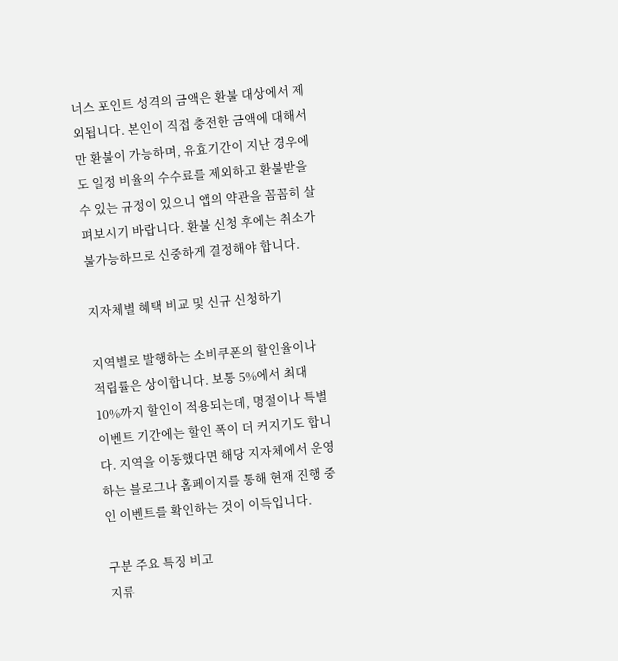너스 포인트 성격의 금액은 환불 대상에서 제외됩니다. 본인이 직접 충전한 금액에 대해서만 환불이 가능하며, 유효기간이 지난 경우에도 일정 비율의 수수료를 제외하고 환불받을 수 있는 규정이 있으니 앱의 약관을 꼼꼼히 살펴보시기 바랍니다. 환불 신청 후에는 취소가 불가능하므로 신중하게 결정해야 합니다.

지자체별 혜택 비교 및 신규 신청하기

지역별로 발행하는 소비쿠폰의 할인율이나 적립률은 상이합니다. 보통 5%에서 최대 10%까지 할인이 적용되는데, 명절이나 특별 이벤트 기간에는 할인 폭이 더 커지기도 합니다. 지역을 이동했다면 해당 지자체에서 운영하는 블로그나 홈페이지를 통해 현재 진행 중인 이벤트를 확인하는 것이 이득입니다.

구분 주요 특징 비고
지류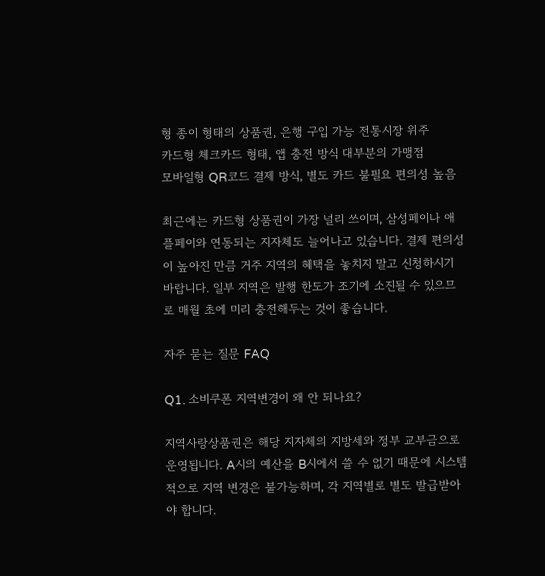형 종이 형태의 상품권, 은행 구입 가능 전통시장 위주
카드형 체크카드 형태, 앱 충전 방식 대부분의 가맹점
모바일형 QR코드 결제 방식, 별도 카드 불필요 편의성 높음

최근에는 카드형 상품권이 가장 널리 쓰이며, 삼성페이나 애플페이와 연동되는 지자체도 늘어나고 있습니다. 결제 편의성이 높아진 만큼 거주 지역의 혜택을 놓치지 말고 신청하시기 바랍니다. 일부 지역은 발행 한도가 조기에 소진될 수 있으므로 매월 초에 미리 충전해두는 것이 좋습니다.

자주 묻는 질문 FAQ

Q1. 소비쿠폰 지역변경이 왜 안 되나요?

지역사랑상품권은 해당 지자체의 지방세와 정부 교부금으로 운영됩니다. A시의 예산을 B시에서 쓸 수 없기 때문에 시스템적으로 지역 변경은 불가능하며, 각 지역별로 별도 발급받아야 합니다.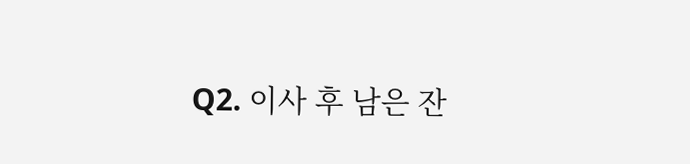Q2. 이사 후 남은 잔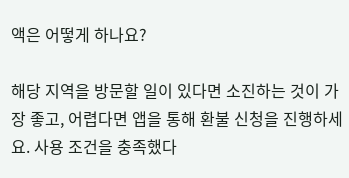액은 어떻게 하나요?

해당 지역을 방문할 일이 있다면 소진하는 것이 가장 좋고, 어렵다면 앱을 통해 환불 신청을 진행하세요. 사용 조건을 충족했다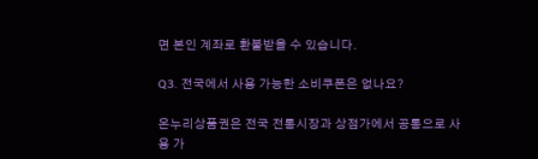면 본인 계좌로 환불받을 수 있습니다.

Q3. 전국에서 사용 가능한 소비쿠폰은 없나요?

온누리상품권은 전국 전통시장과 상점가에서 공통으로 사용 가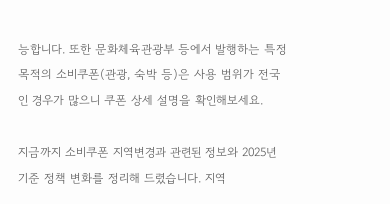능합니다. 또한 문화체육관광부 등에서 발행하는 특정 목적의 소비쿠폰(관광, 숙박 등)은 사용 범위가 전국인 경우가 많으니 쿠폰 상세 설명을 확인해보세요.

지금까지 소비쿠폰 지역변경과 관련된 정보와 2025년 기준 정책 변화를 정리해 드렸습니다. 지역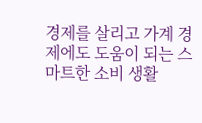경제를 살리고 가계 경제에도 도움이 되는 스마트한 소비 생활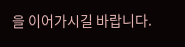을 이어가시길 바랍니다.